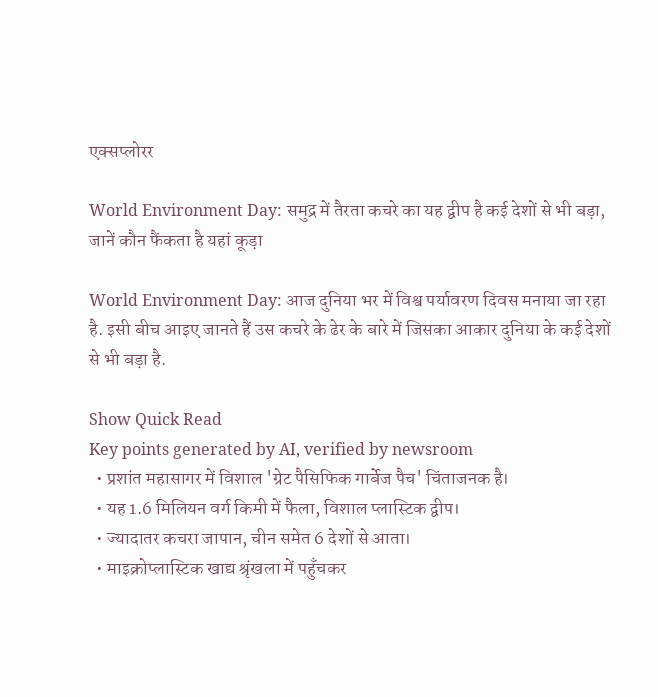एक्सप्लोरर

World Environment Day: समुद्र में तैरता कचरे का यह द्वीप है कई देशों से भी बड़ा, जानें कौन फैंकता है यहां कूड़ा

World Environment Day: आज दुनिया भर में विश्व पर्यावरण दिवस मनाया जा रहा है. इसी बीच आइए जानते हैं उस कचरे के ढेर के बारे में जिसका आकार दुनिया के कई देशों से भी बड़ा है.

Show Quick Read
Key points generated by AI, verified by newsroom
  • प्रशांत महासागर में विशाल 'ग्रेट पैसिफिक गार्बेज पैच' चिंताजनक है।
  • यह 1.6 मिलियन वर्ग किमी में फैला, विशाल प्लास्टिक द्वीप।
  • ज्यादातर कचरा जापान, चीन समेत 6 देशों से आता।
  • माइक्रोप्लास्टिक खाद्य श्रृंखला में पहुँचकर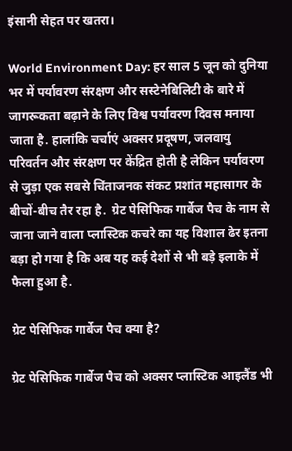इंसानी सेहत पर खतरा।

World Environment Day: हर साल 5 जून को दुनिया भर में पर्यावरण संरक्षण और सस्टेनेबिलिटी के बारे में जागरूकता बढ़ाने के लिए विश्व पर्यावरण दिवस मनाया जाता है. हालांकि चर्चाएं अक्सर प्रदूषण, जलवायु परिवर्तन और संरक्षण पर केंद्रित होती है लेकिन पर्यावरण से जुड़ा एक सबसे चिंताजनक संकट प्रशांत महासागर के बीचों-बीच तैर रहा है.  ग्रेट पेसिफिक गार्बेज पैच के नाम से जाना जाने वाला प्लास्टिक कचरे का यह विशाल ढेर इतना बड़ा हो गया है कि अब यह कई देशों से भी बड़े इलाके में फैला हुआ है.

ग्रेट पेसिफिक गार्बेज पैच क्या है?

ग्रेट पेसिफिक गार्बेज पैच को अक्सर प्लास्टिक आइलैंड भी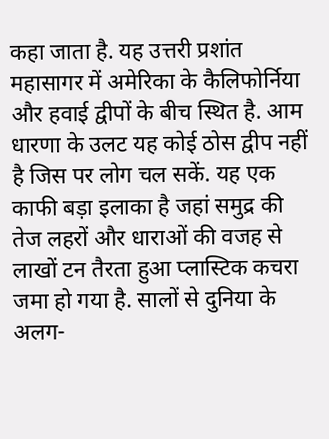कहा जाता है. यह उत्तरी प्रशांत महासागर में अमेरिका के कैलिफोर्निया और हवाई द्वीपों के बीच स्थित है. आम धारणा के उलट यह कोई ठोस द्वीप नहीं है जिस पर लोग चल सकें. यह एक काफी बड़ा इलाका है जहां समुद्र की तेज लहरों और धाराओं की वजह से लाखों टन तैरता हुआ प्लास्टिक कचरा जमा हो गया है. सालों से दुनिया के अलग-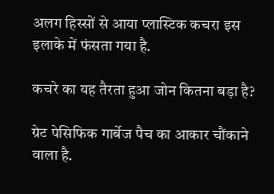अलग हिस्सों से आया प्लास्टिक कचरा इस इलाके में फंसता गया है.

कचरे का यह तैरता हुआ जोन कितना बड़ा है?

ग्रेट पेसिफिक गार्बेज पैच का आकार चौंकाने वाला है.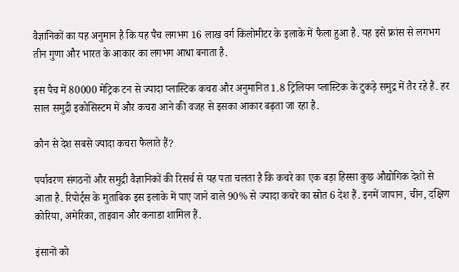वैज्ञानिकों का यह अनुमान है कि यह पैच लगभग 16 लाख वर्ग किलोमीटर के इलाके में फैला हुआ है. यह इसे फ्रांस से लगभग तीन गुणा और भारत के आकार का लगभग आधा बनाता है.

इस पैच में 80000 मेट्रिक टन से ज्यादा प्लास्टिक कचरा और अनुमानित 1.8 ट्रिलियन प्लास्टिक के टुकड़े समुद्र में तैर रहे हैं. हर साल समुद्री इकोसिस्टम में और कचरा आने की वजह से इसका आकार बढ़ता जा रहा है.

कौन से देश सबसे ज्यादा कचरा फैलाते हैं?

पर्यावरण संगठनों और समुद्री वैज्ञानिकों की रिसर्च से यह पता चलता है कि कचरे का एक बड़ा हिस्सा कुछ औद्योगिक देशों से आता है. रिपोर्ट्स के मुताबिक इस इलाके में पाए जाने वाले 90% से ज्यादा कचरे का स्रोत 6 देश हैं. इनमें जापान, चीन, दक्षिण कोरिया, अमेरिका, ताइवान और कनाडा शामिल हैं.

इंसानों को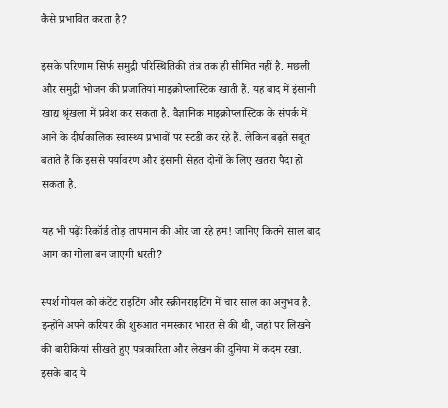कैसे प्रभावित करता है?

इसके परिणाम सिर्फ समुद्री परिस्थितिकी तंत्र तक ही सीमित नहीं है. मछली और समुद्री भोजन की प्रजातियां माइक्रोप्लास्टिक खाती हैं. यह बाद में इंसानी खाद्य श्रृंखला में प्रवेश कर सकता है. वैज्ञानिक माइक्रोप्लास्टिक के संपर्क में आने के दीर्घकालिक स्वास्थ्य प्रभावों पर स्टडी कर रहे हैं. लेकिन बढ़ते सबूत बताते हैं कि इससे पर्यावरण और इंसानी सेहत दोनों के लिए खतरा पैदा हो सकता है.

यह भी पढ़ेंः रिकॉर्ड तोड़ तापमान की ओर जा रहे हम! जानिए कितने साल बाद आग का गोला बन जाएगी धरती?

स्पर्श गोयल को कंटेंट राइटिंग और स्क्रीनराइटिंग में चार साल का अनुभव है.  इन्होंने अपने करियर की शुरुआत नमस्कार भारत से की थी, जहां पर लिखने की बारीकियां सीखते हुए पत्रकारिता और लेखन की दुनिया में कदम रखा. इसके बाद ये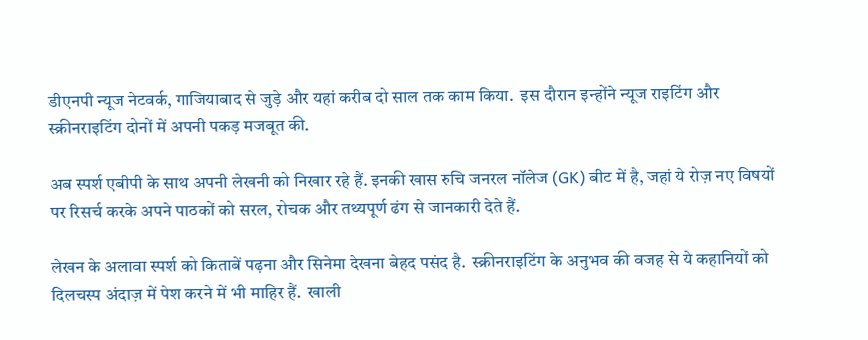डीएनपी न्यूज नेटवर्क, गाजियाबाद से जुड़े और यहां करीब दो साल तक काम किया.  इस दौरान इन्होंने न्यूज राइटिंग और स्क्रीनराइटिंग दोनों में अपनी पकड़ मजबूत की.

अब स्पर्श एबीपी के साथ अपनी लेखनी को निखार रहे हैं. इनकी खास रुचि जनरल नॉलेज (GK) बीट में है, जहां ये रोज़ नए विषयों पर रिसर्च करके अपने पाठकों को सरल, रोचक और तथ्यपूर्ण ढंग से जानकारी देते हैं.

लेखन के अलावा स्पर्श को किताबें पढ़ना और सिनेमा देखना बेहद पसंद है.  स्क्रीनराइटिंग के अनुभव की वजह से ये कहानियों को दिलचस्प अंदाज़ में पेश करने में भी माहिर हैं.  खाली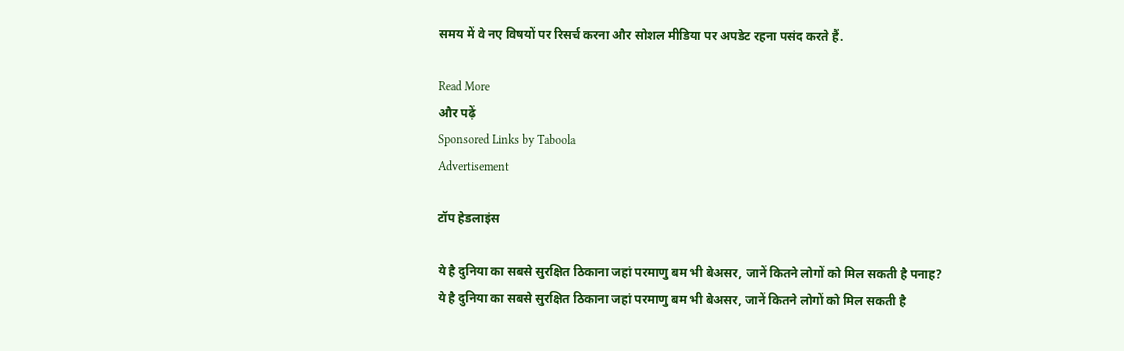समय में वे नए विषयों पर रिसर्च करना और सोशल मीडिया पर अपडेट रहना पसंद करते हैं.

Read More
और पढ़ें
Sponsored Links by Taboola
Advertisement

टॉप हेडलाइंस

ये है दुनिया का सबसे सुरक्षित ठिकाना जहां परमाणु बम भी बेअसर, जानें कितने लोगों को मिल सकती है पनाह?
ये है दुनिया का सबसे सुरक्षित ठिकाना जहां परमाणु बम भी बेअसर, जानें कितने लोगों को मिल सकती है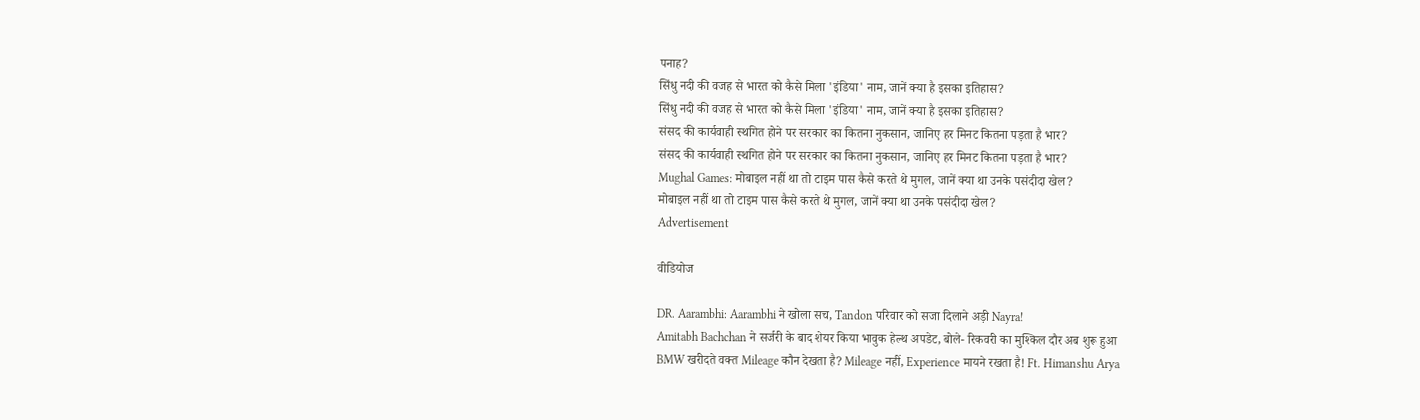पनाह?
सिंधु नदी की वजह से भारत को कैसे मिला 'इंडिया' नाम, जानें क्या है इसका इतिहास?
सिंधु नदी की वजह से भारत को कैसे मिला 'इंडिया' नाम, जानें क्या है इसका इतिहास?
संसद की कार्यवाही स्थगित होने पर सरकार का कितना नुकसान, जानिए हर मिनट कितना पड़ता है भार?
संसद की कार्यवाही स्थगित होने पर सरकार का कितना नुकसान, जानिए हर मिनट कितना पड़ता है भार?
Mughal Games: मोबाइल नहीं था तो टाइम पास कैसे करते थे मुगल, जानें क्या था उनके पसंदीदा खेल?
मोबाइल नहीं था तो टाइम पास कैसे करते थे मुगल, जानें क्या था उनके पसंदीदा खेल?
Advertisement

वीडियोज

DR. Aarambhi: Aarambhi ने खोला सच, Tandon परिवार को सजा दिलाने अड़ी Nayra!
Amitabh Bachchan ने सर्जरी के बाद शेयर किया भावुक हेल्थ अपडेट, बोले- रिकवरी का मुश्किल दौर अब शुरू हुआ
BMW खरीदते वक्त Mileage कौन देखता है? Mileage नहीं, Experience मायने रखता है! Ft. Himanshu Arya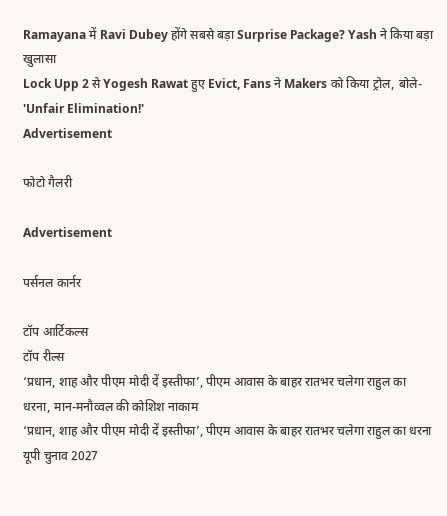Ramayana में Ravi Dubey होंगे सबसे बड़ा Surprise Package? Yash ने किया बड़ा खुलासा
Lock Upp 2 से Yogesh Rawat हुए Evict, Fans ने Makers को किया ट्रोल, बोले- 'Unfair Elimination!'
Advertisement

फोटो गैलरी

Advertisement

पर्सनल कार्नर

टॉप आर्टिकल्स
टॉप रील्स
‘प्रधान, शाह और पीएम मोदी दें इस्तीफा’, पीएम आवास के बाहर रातभर चलेगा राहुल का धरना, मान-मनौव्वल की कोशिश नाकाम
‘प्रधान, शाह और पीएम मोदी दें इस्तीफा’, पीएम आवास के बाहर रातभर चलेगा राहुल का धरना
यूपी चुनाव 2027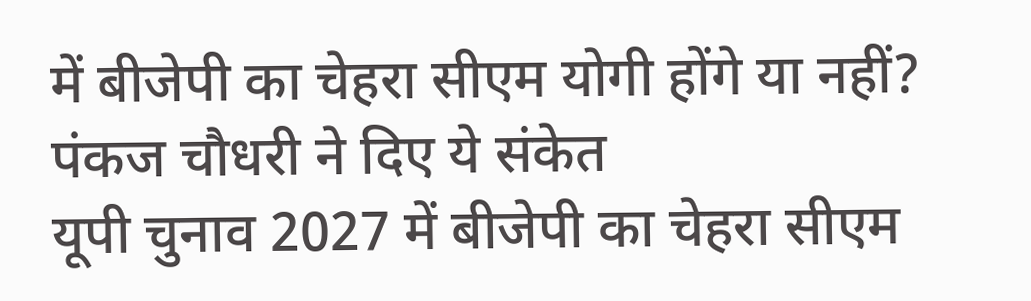में बीजेपी का चेहरा सीएम योगी होंगे या नहीं? पंकज चौधरी ने दिए ये संकेत
यूपी चुनाव 2027 में बीजेपी का चेहरा सीएम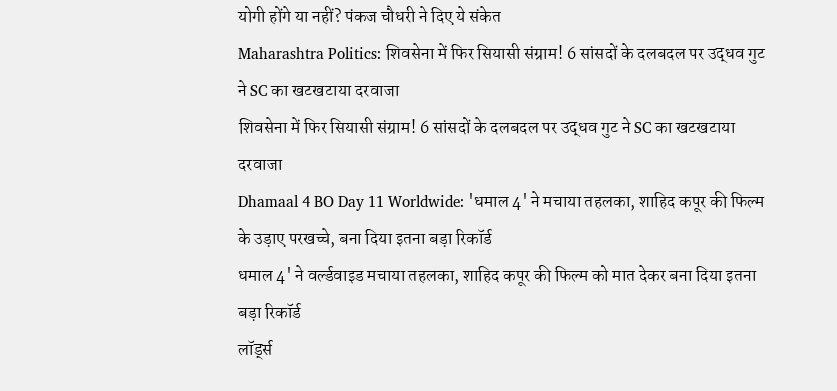योगी होंगे या नहीं? पंकज चौधरी ने दिए ये संकेत
Maharashtra Politics: शिवसेना में फिर सियासी संग्राम! 6 सांसदों के दलबदल पर उद्धव गुट ने SC का खटखटाया दरवाजा
शिवसेना में फिर सियासी संग्राम! 6 सांसदों के दलबदल पर उद्धव गुट ने SC का खटखटाया दरवाजा
Dhamaal 4 BO Day 11 Worldwide: 'धमाल 4' ने मचाया तहलका, शाहिद कपूर की फिल्म के उड़ाए परखच्चे, बना दिया इतना बड़ा रिकॉर्ड
धमाल 4' ने वर्ल्डवाइड मचाया तहलका, शाहिद कपूर की फिल्म को मात देकर बना दिया इतना बड़ा रिकॉर्ड
लॉर्ड्स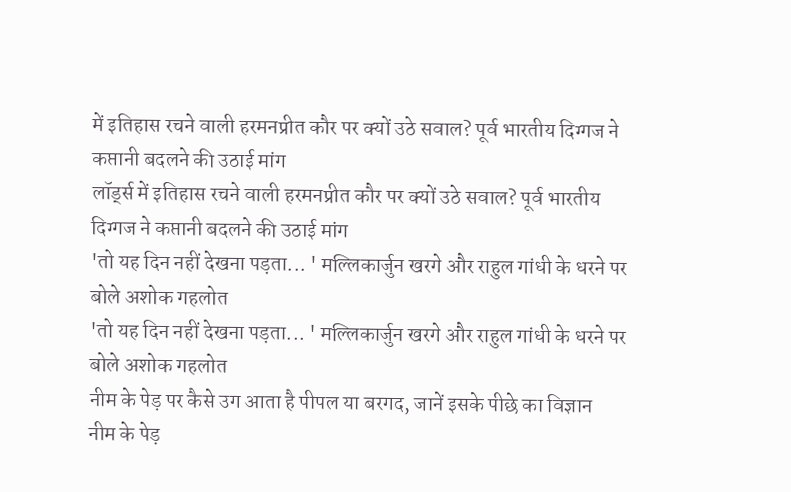में इतिहास रचने वाली हरमनप्रीत कौर पर क्यों उठे सवाल? पूर्व भारतीय दिग्गज ने कप्तानी बदलने की उठाई मांग
लॉर्ड्स में इतिहास रचने वाली हरमनप्रीत कौर पर क्यों उठे सवाल? पूर्व भारतीय दिग्गज ने कप्तानी बदलने की उठाई मांग
'तो यह दिन नहीं देखना पड़ता... ' मल्लिकार्जुन खरगे और राहुल गांधी के धरने पर बोले अशोक गहलोत
'तो यह दिन नहीं देखना पड़ता... ' मल्लिकार्जुन खरगे और राहुल गांधी के धरने पर बोले अशोक गहलोत
नीम के पेड़ पर कैसे उग आता है पीपल या बरगद, जानें इसके पीछे का विज्ञान
नीम के पेड़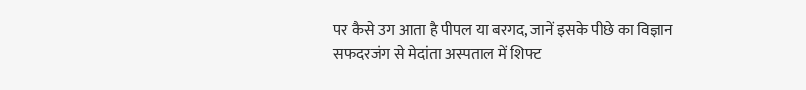पर कैसे उग आता है पीपल या बरगद, जानें इसके पीछे का विज्ञान
सफदरजंग से मेदांता अस्पताल में शिफ्ट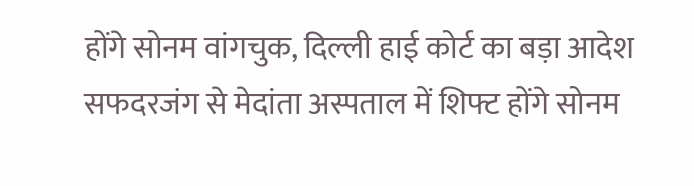होंगे सोनम वांगचुक, दिल्ली हाई कोर्ट का बड़ा आदेश
सफदरजंग से मेदांता अस्पताल में शिफ्ट होंगे सोनम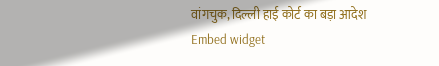वांगचुक, दिल्ली हाई कोर्ट का बड़ा आदेश
Embed widget